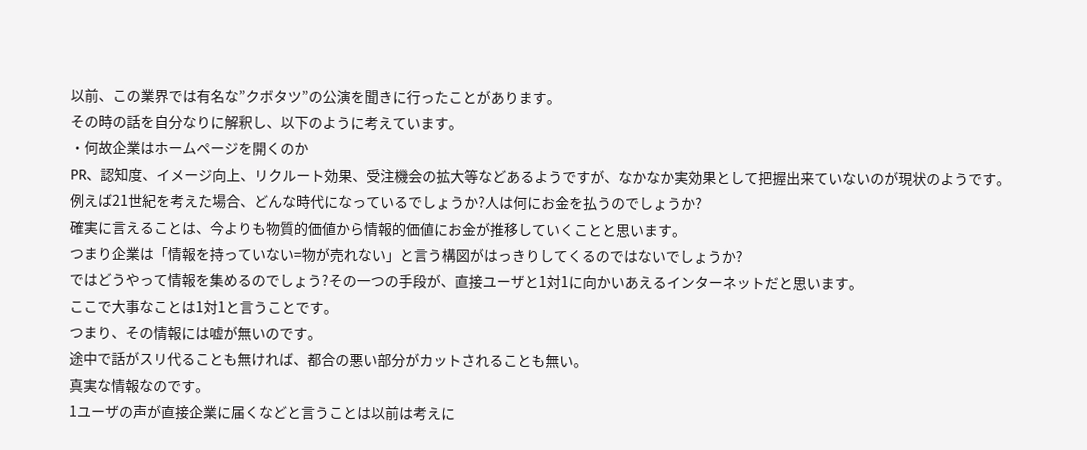以前、この業界では有名な”クボタツ”の公演を聞きに行ったことがあります。
その時の話を自分なりに解釈し、以下のように考えています。
・何故企業はホームページを開くのか
PR、認知度、イメージ向上、リクルート効果、受注機会の拡大等などあるようですが、なかなか実効果として把握出来ていないのが現状のようです。
例えば21世紀を考えた場合、どんな時代になっているでしょうか?人は何にお金を払うのでしょうか?
確実に言えることは、今よりも物質的価値から情報的価値にお金が推移していくことと思います。
つまり企業は「情報を持っていない=物が売れない」と言う構図がはっきりしてくるのではないでしょうか?
ではどうやって情報を集めるのでしょう?その一つの手段が、直接ユーザと1対1に向かいあえるインターネットだと思います。
ここで大事なことは1対1と言うことです。
つまり、その情報には嘘が無いのです。
途中で話がスリ代ることも無ければ、都合の悪い部分がカットされることも無い。
真実な情報なのです。
1ユーザの声が直接企業に届くなどと言うことは以前は考えに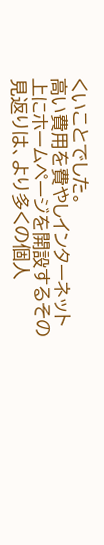くいことでした。
高い費用を費やしインターネット上にホームページを開設するその見返りは、より多くの個人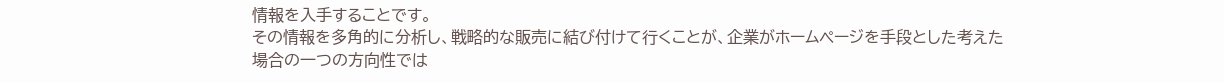情報を入手することです。
その情報を多角的に分析し、戦略的な販売に結び付けて行くことが、企業がホームページを手段とした考えた場合の一つの方向性では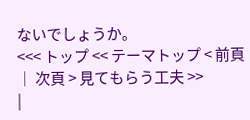ないでしょうか。
<<< トップ << テーマトップ < 前頁 │ 次頁 > 見てもらう工夫 >>
|